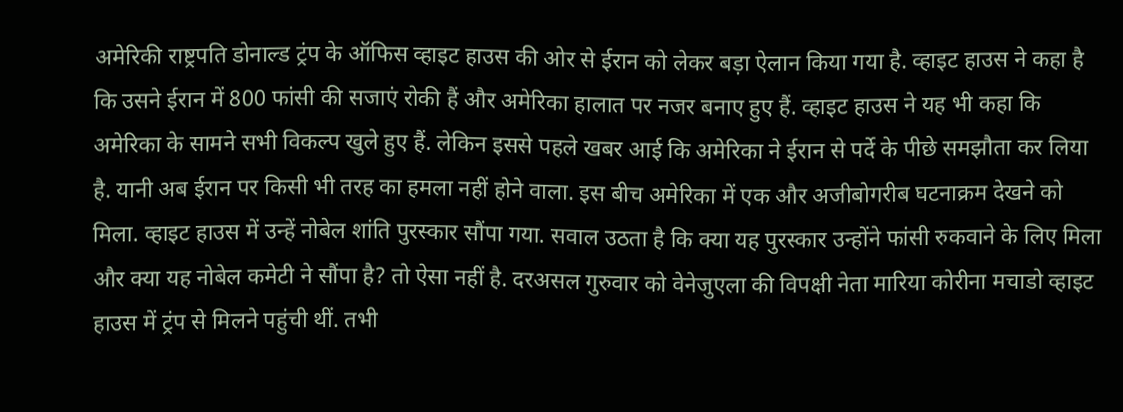अमेरिकी राष्ट्रपति डोनाल्ड ट्रंप के ऑफिस व्हाइट हाउस की ओर से ईरान को लेकर बड़ा ऐलान किया गया है. व्हाइट हाउस ने कहा है कि उसने ईरान में 800 फांसी की सजाएं रोकी हैं और अमेरिका हालात पर नजर बनाए हुए हैं. व्हाइट हाउस ने यह भी कहा कि अमेरिका के सामने सभी विकल्प खुले हुए हैं. लेकिन इससे पहले खबर आई कि अमेरिका ने ईरान से पर्दे के पीछे समझौता कर लिया है. यानी अब ईरान पर किसी भी तरह का हमला नहीं होने वाला. इस बीच अमेरिका में एक और अजीबोगरीब घटनाक्रम देखने को मिला. व्हाइट हाउस में उन्हें नोबेल शांति पुरस्कार सौंपा गया. सवाल उठता है कि क्या यह पुरस्कार उन्होंने फांसी रुकवाने के लिए मिला और क्या यह नोबेल कमेटी ने सौंपा है? तो ऐसा नहीं है. दरअसल गुरुवार को वेनेजुएला की विपक्षी नेता मारिया कोरीना मचाडो व्हाइट हाउस में ट्रंप से मिलने पहुंची थीं. तभी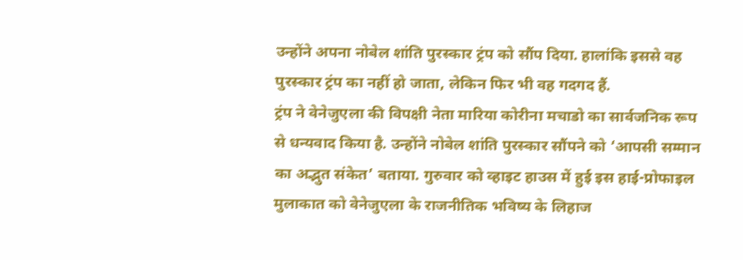उन्होंने अपना नोबेल शांति पुरस्कार ट्रंप को सौंप दिया. हालांकि इससे वह पुरस्कार ट्रंप का नहीं हो जाता, लेकिन फिर भी वह गदगद हैं.
ट्रंप ने वेनेजुएला की विपक्षी नेता मारिया कोरीना मचाडो का सार्वजनिक रूप से धन्यवाद किया है. उन्होंने नोबेल शांति पुरस्कार सौंपने को ‘आपसी सम्मान का अद्भुत संकेत’ बताया. गुरुवार को व्हाइट हाउस में हुई इस हाई-प्रोफाइल मुलाकात को वेनेजुएला के राजनीतिक भविष्य के लिहाज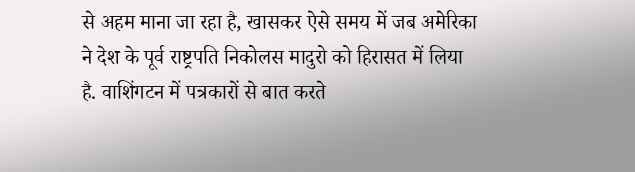से अहम माना जा रहा है, खासकर ऐसे समय में जब अमेरिका ने देश के पूर्व राष्ट्रपति निकोलस मादुरो को हिरासत में लिया है. वाशिंगटन में पत्रकारों से बात करते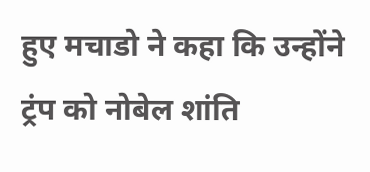हुए मचाडो ने कहा कि उन्होंने ट्रंप को नोबेल शांति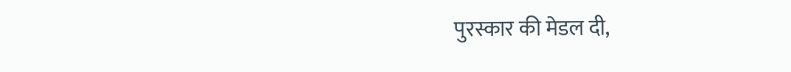पुरस्कार की मेडल दी,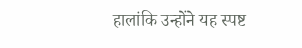हालांकि उन्होंने यह स्पष्ट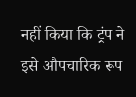नहीं किया कि ट्रंप ने इसे औपचारिक रूप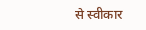से स्वीकार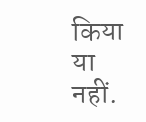किया या नहीं.